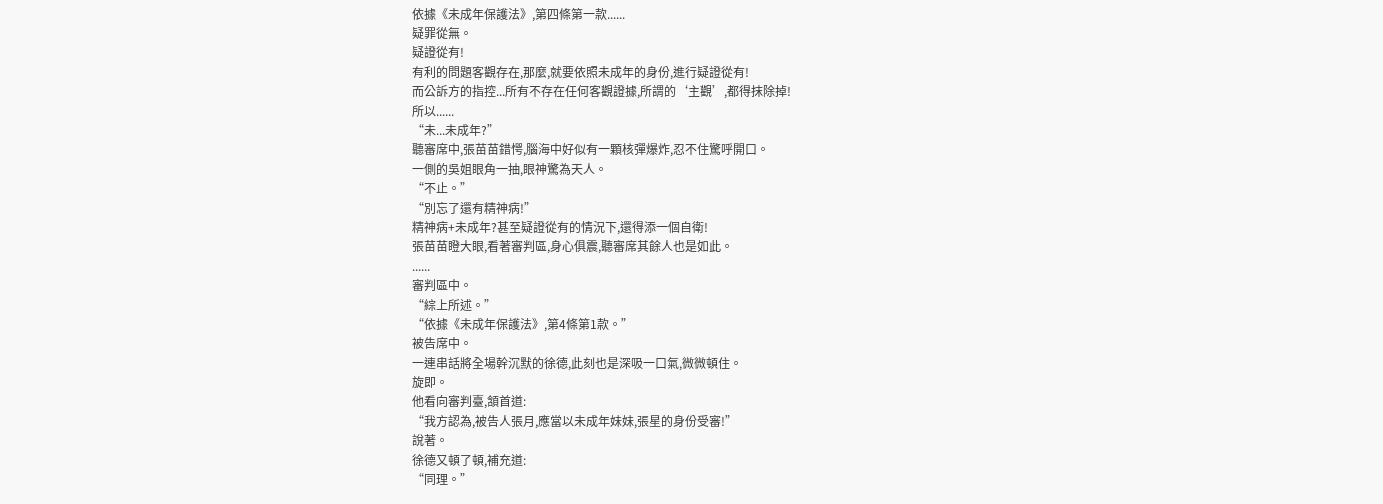依據《未成年保護法》,第四條第一款......
疑罪從無。
疑證從有!
有利的問題客觀存在,那麼,就要依照未成年的身份,進行疑證從有!
而公訴方的指控...所有不存在任何客觀證據,所謂的‘主觀’,都得抹除掉!
所以......
“未...未成年?”
聽審席中,張苗苗錯愕,腦海中好似有一顆核彈爆炸,忍不住驚呼開口。
一側的吳姐眼角一抽,眼神驚為天人。
“不止。”
“別忘了還有精神病!”
精神病+未成年?甚至疑證從有的情況下,還得添一個自衛!
張苗苗瞪大眼,看著審判區,身心俱震,聽審席其餘人也是如此。
......
審判區中。
“綜上所述。”
“依據《未成年保護法》,第4條第1款。”
被告席中。
一連串話將全場幹沉默的徐德,此刻也是深吸一口氣,微微頓住。
旋即。
他看向審判臺,頷首道:
“我方認為,被告人張月,應當以未成年妹妹,張星的身份受審!”
說著。
徐德又頓了頓,補充道:
“同理。”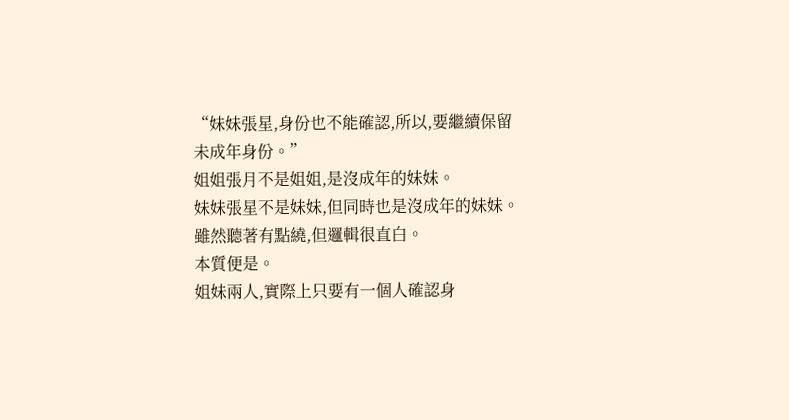“妹妹張星,身份也不能確認,所以,要繼續保留未成年身份。”
姐姐張月不是姐姐,是沒成年的妹妹。
妹妹張星不是妹妹,但同時也是沒成年的妹妹。
雖然聽著有點繞,但邏輯很直白。
本質便是。
姐妹兩人,實際上只要有一個人確認身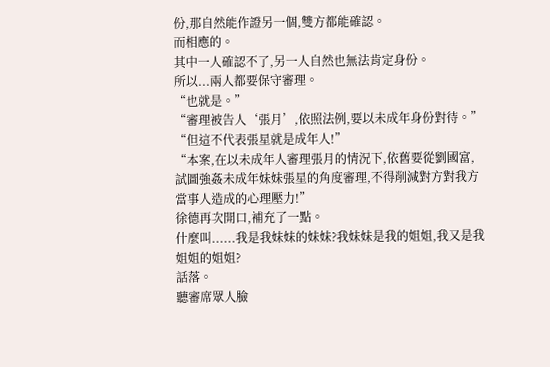份,那自然能作證另一個,雙方都能確認。
而相應的。
其中一人確認不了,另一人自然也無法肯定身份。
所以...兩人都要保守審理。
“也就是。”
“審理被告人‘張月’,依照法例,要以未成年身份對待。”
“但這不代表張星就是成年人!”
“本案,在以未成年人審理張月的情況下,依舊要從劉國富,試圖強姦未成年妹妹張星的角度審理,不得削減對方對我方當事人造成的心理壓力!”
徐德再次開口,補充了一點。
什麼叫......我是我妹妹的妹妹?我妹妹是我的姐姐,我又是我姐姐的姐姐?
話落。
聽審席眾人臉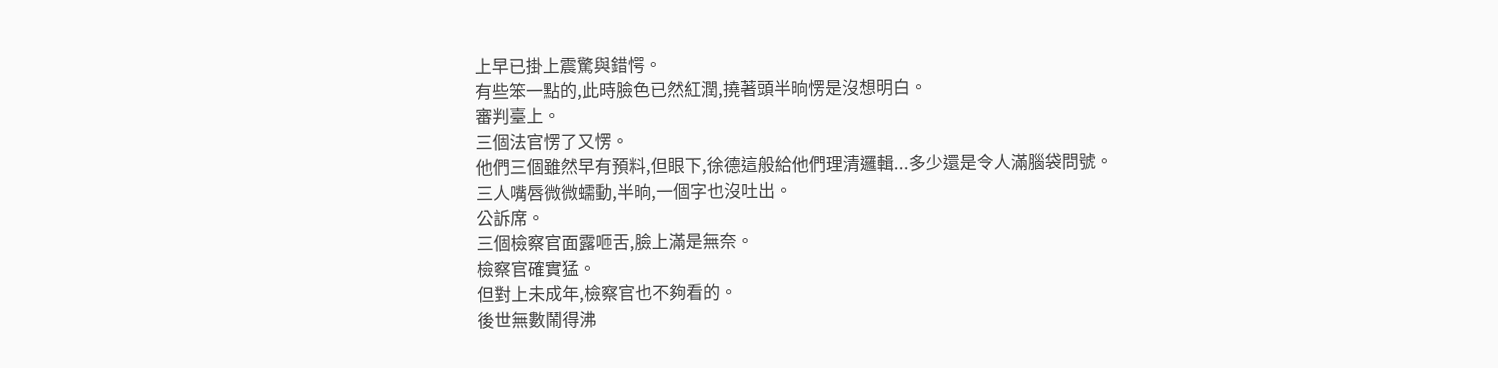上早已掛上震驚與錯愕。
有些笨一點的,此時臉色已然紅潤,撓著頭半晌愣是沒想明白。
審判臺上。
三個法官愣了又愣。
他們三個雖然早有預料,但眼下,徐德這般給他們理清邏輯...多少還是令人滿腦袋問號。
三人嘴唇微微蠕動,半晌,一個字也沒吐出。
公訴席。
三個檢察官面露咂舌,臉上滿是無奈。
檢察官確實猛。
但對上未成年,檢察官也不夠看的。
後世無數鬧得沸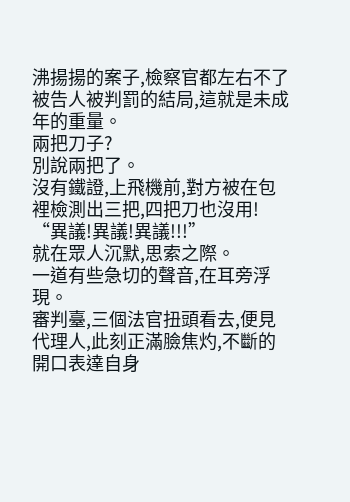沸揚揚的案子,檢察官都左右不了被告人被判罰的結局,這就是未成年的重量。
兩把刀子?
別說兩把了。
沒有鐵證,上飛機前,對方被在包裡檢測出三把,四把刀也沒用!
“異議!異議!異議!!!”
就在眾人沉默,思索之際。
一道有些急切的聲音,在耳旁浮現。
審判臺,三個法官扭頭看去,便見代理人,此刻正滿臉焦灼,不斷的開口表達自身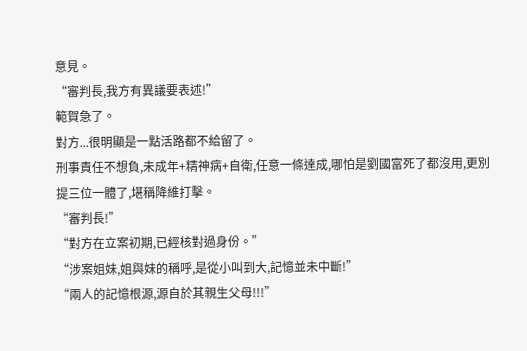意見。
“審判長,我方有異議要表述!”
範賀急了。
對方...很明顯是一點活路都不給留了。
刑事責任不想負,未成年+精神病+自衛,任意一條達成,哪怕是劉國富死了都沒用,更別提三位一體了,堪稱降維打擊。
“審判長!”
“對方在立案初期,已經核對過身份。”
“涉案姐妹,姐與妹的稱呼,是從小叫到大,記憶並未中斷!”
“兩人的記憶根源,源自於其親生父母!!!”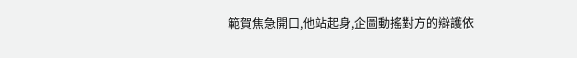範賀焦急開口,他站起身,企圖動搖對方的辯護依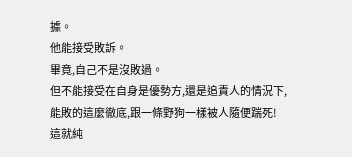據。
他能接受敗訴。
畢竟,自己不是沒敗過。
但不能接受在自身是優勢方,還是追責人的情況下,能敗的這麼徹底,跟一條野狗一樣被人隨便踹死!
這就純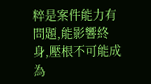粹是案件能力有問題,能影響終身,壓根不可能成為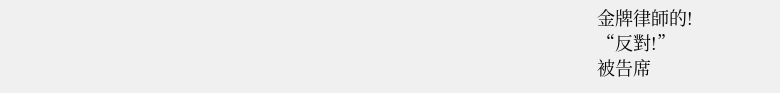金牌律師的!
“反對!”
被告席